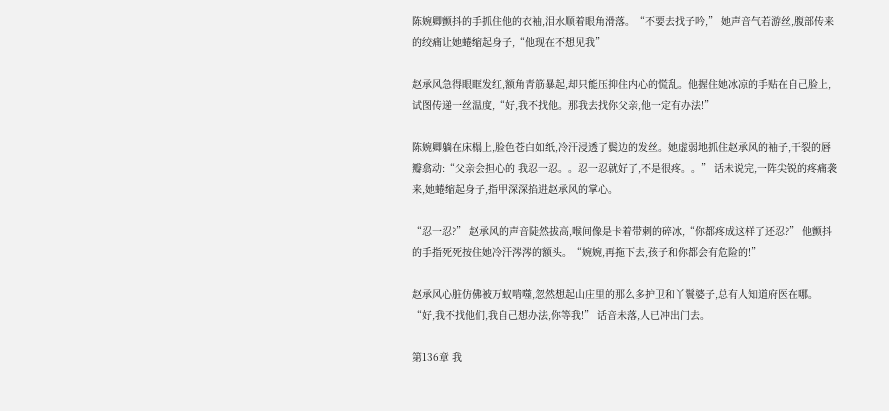陈婉卿颤抖的手抓住他的衣袖,泪水顺着眼角滑落。“不要去找子吟,” 她声音气若游丝,腹部传来的绞痛让她蜷缩起身子,“他现在不想见我”

赵承风急得眼眶发红,额角青筋暴起,却只能压抑住内心的慌乱。他握住她冰凉的手贴在自己脸上,试图传递一丝温度,“好,我不找他。那我去找你父亲,他一定有办法!”

陈婉卿躺在床榻上,脸色苍白如纸,冷汗浸透了鬓边的发丝。她虚弱地抓住赵承风的袖子,干裂的唇瓣翕动:“父亲会担心的 我忍一忍。。忍一忍就好了,不是很疼。。” 话未说完,一阵尖锐的疼痛袭来,她蜷缩起身子,指甲深深掐进赵承风的掌心。

“忍一忍?” 赵承风的声音陡然拔高,喉间像是卡着带刺的碎冰,“你都疼成这样了还忍?” 他颤抖的手指死死按住她冷汗涔涔的额头。“婉婉,再拖下去,孩子和你都会有危险的!”

赵承风心脏仿佛被万蚁啃噬,忽然想起山庄里的那么多护卫和丫鬟婆子,总有人知道府医在哪。“好,我不找他们,我自己想办法,你等我!” 话音未落,人已冲出门去。

第136章 我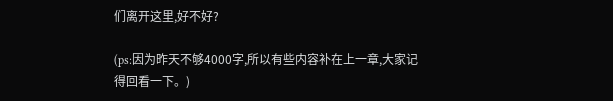们离开这里,好不好?

(ps:因为昨天不够4000字,所以有些内容补在上一章,大家记得回看一下。)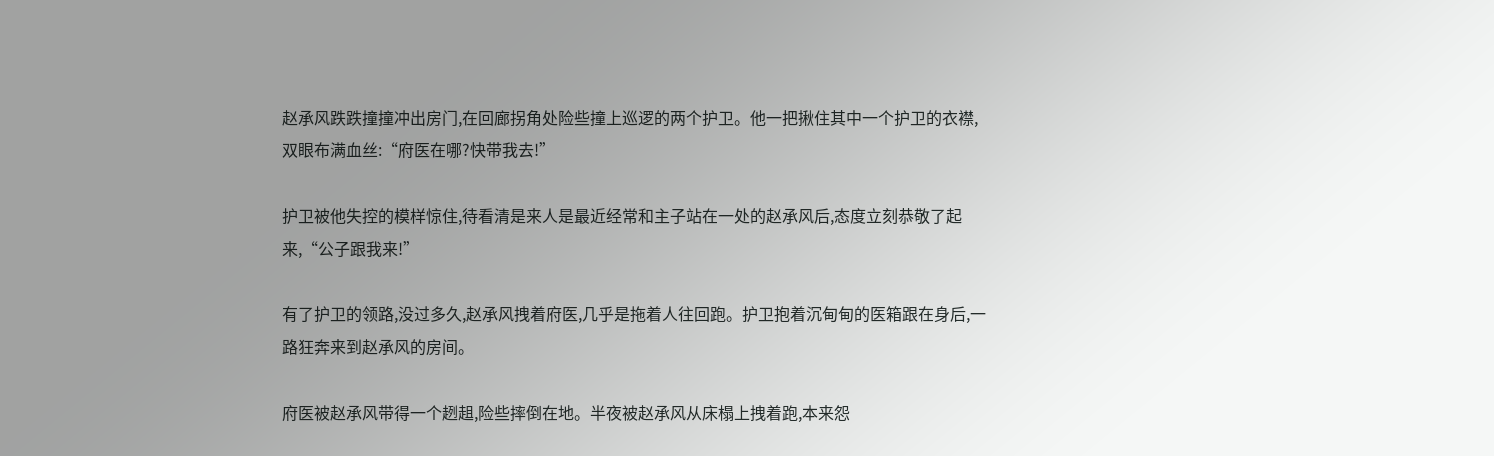赵承风跌跌撞撞冲出房门,在回廊拐角处险些撞上巡逻的两个护卫。他一把揪住其中一个护卫的衣襟,双眼布满血丝:“府医在哪?快带我去!”

护卫被他失控的模样惊住,待看清是来人是最近经常和主子站在一处的赵承风后,态度立刻恭敬了起来,“公子跟我来!”

有了护卫的领路,没过多久,赵承风拽着府医,几乎是拖着人往回跑。护卫抱着沉甸甸的医箱跟在身后,一路狂奔来到赵承风的房间。

府医被赵承风带得一个趔趄,险些摔倒在地。半夜被赵承风从床榻上拽着跑,本来怨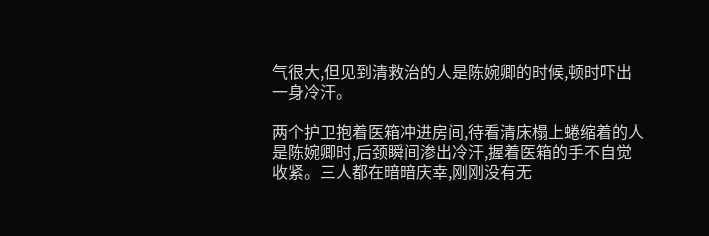气很大,但见到清救治的人是陈婉卿的时候,顿时吓出一身冷汗。

两个护卫抱着医箱冲进房间,待看清床榻上蜷缩着的人是陈婉卿时,后颈瞬间渗出冷汗,握着医箱的手不自觉收紧。三人都在暗暗庆幸,刚刚没有无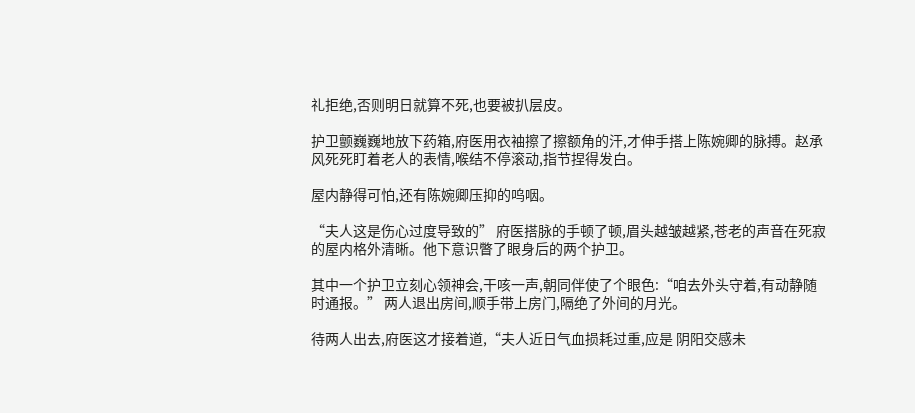礼拒绝,否则明日就算不死,也要被扒层皮。

护卫颤巍巍地放下药箱,府医用衣袖擦了擦额角的汗,才伸手搭上陈婉卿的脉搏。赵承风死死盯着老人的表情,喉结不停滚动,指节捏得发白。

屋内静得可怕,还有陈婉卿压抑的呜咽。

“夫人这是伤心过度导致的” 府医搭脉的手顿了顿,眉头越皱越紧,苍老的声音在死寂的屋内格外清晰。他下意识瞥了眼身后的两个护卫。

其中一个护卫立刻心领神会,干咳一声,朝同伴使了个眼色:“咱去外头守着,有动静随时通报。” 两人退出房间,顺手带上房门,隔绝了外间的月光。

待两人出去,府医这才接着道,“夫人近日气血损耗过重,应是 阴阳交感未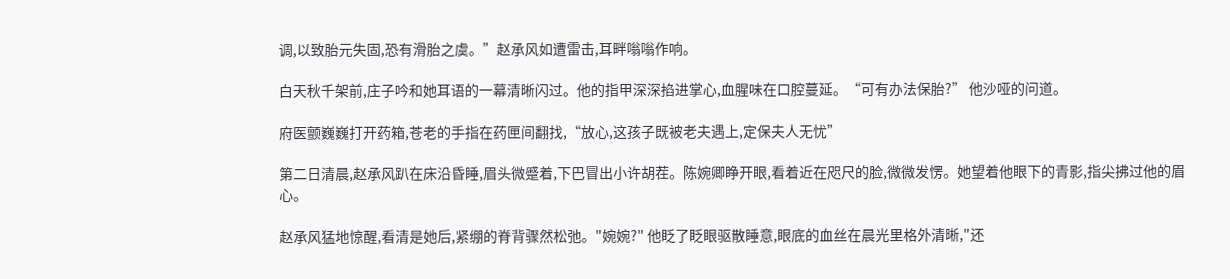调,以致胎元失固,恐有滑胎之虞。”赵承风如遭雷击,耳畔嗡嗡作响。

白天秋千架前,庄子吟和她耳语的一幕清晰闪过。他的指甲深深掐进掌心,血腥味在口腔蔓延。“可有办法保胎?” 他沙哑的问道。

府医颤巍巍打开药箱,苍老的手指在药匣间翻找,“放心,这孩子既被老夫遇上,定保夫人无忧”

第二日清晨,赵承风趴在床沿昏睡,眉头微蹙着,下巴冒出小许胡茬。陈婉卿睁开眼,看着近在咫尺的脸,微微发愣。她望着他眼下的青影,指尖拂过他的眉心。

赵承风猛地惊醒,看清是她后,紧绷的脊背骤然松弛。"婉婉?" 他眨了眨眼驱散睡意,眼底的血丝在晨光里格外清晰,"还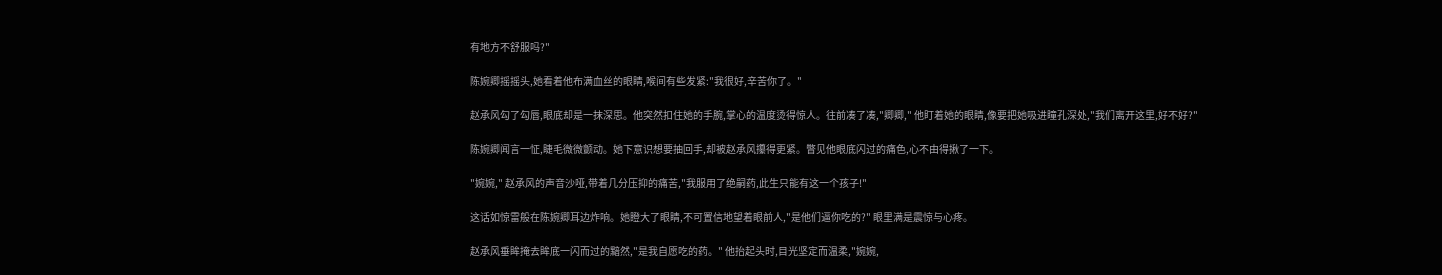有地方不舒服吗?"

陈婉卿摇摇头,她看着他布满血丝的眼睛,喉间有些发紧:"我很好,辛苦你了。"

赵承风勾了勾唇,眼底却是一抹深思。他突然扣住她的手腕,掌心的温度烫得惊人。往前凑了凑,"卿卿," 他盯着她的眼睛,像要把她吸进瞳孔深处,"我们离开这里,好不好?"

陈婉卿闻言一怔,睫毛微微颤动。她下意识想要抽回手,却被赵承风攥得更紧。瞥见他眼底闪过的痛色,心不由得揪了一下。

"婉婉," 赵承风的声音沙哑,带着几分压抑的痛苦,"我服用了绝嗣药,此生只能有这一个孩子!"

这话如惊雷般在陈婉卿耳边炸响。她瞪大了眼睛,不可置信地望着眼前人,"是他们逼你吃的?" 眼里满是震惊与心疼。

赵承风垂眸掩去眸底一闪而过的黯然,"是我自愿吃的药。" 他抬起头时,目光坚定而温柔,"婉婉,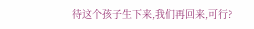待这个孩子生下来,我们再回来,可行?